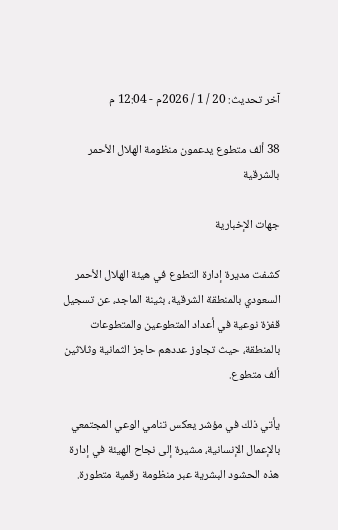آخر تحديث: 20 / 1 / 2026م - 12:04 م

38 ألف متطوع يدعمون منظومة الهلال الأحمر بالشرقية

جهات الإخبارية

كشفت مديرة إدارة التطوع في هيئة الهلال الأحمر السعودي بالمنطقة الشرقية، بثينة الماجد، عن تسجيل قفزة نوعية في أعداد المتطوعين والمتطوعات بالمنطقة، حيث تجاوز عددهم حاجز الثمانية وثلاثين ألف متطوع.

يأتي ذلك في مؤشر يعكس تنامي الوعي المجتمعي بالإعمال الإنسانية، مشيرة إلى نجاح الهيئة في إدارة هذه الحشود البشرية عبر منظومة رقمية متطورة.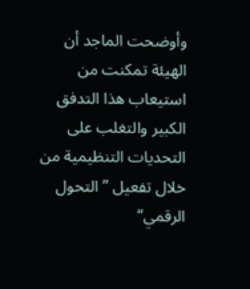وأوضحت الماجد أن الهيئة تمكنت من استيعاب هذا التدفق الكبير والتغلب على التحديات التنظيمية من خلال تفعيل ”التحول الرقمي“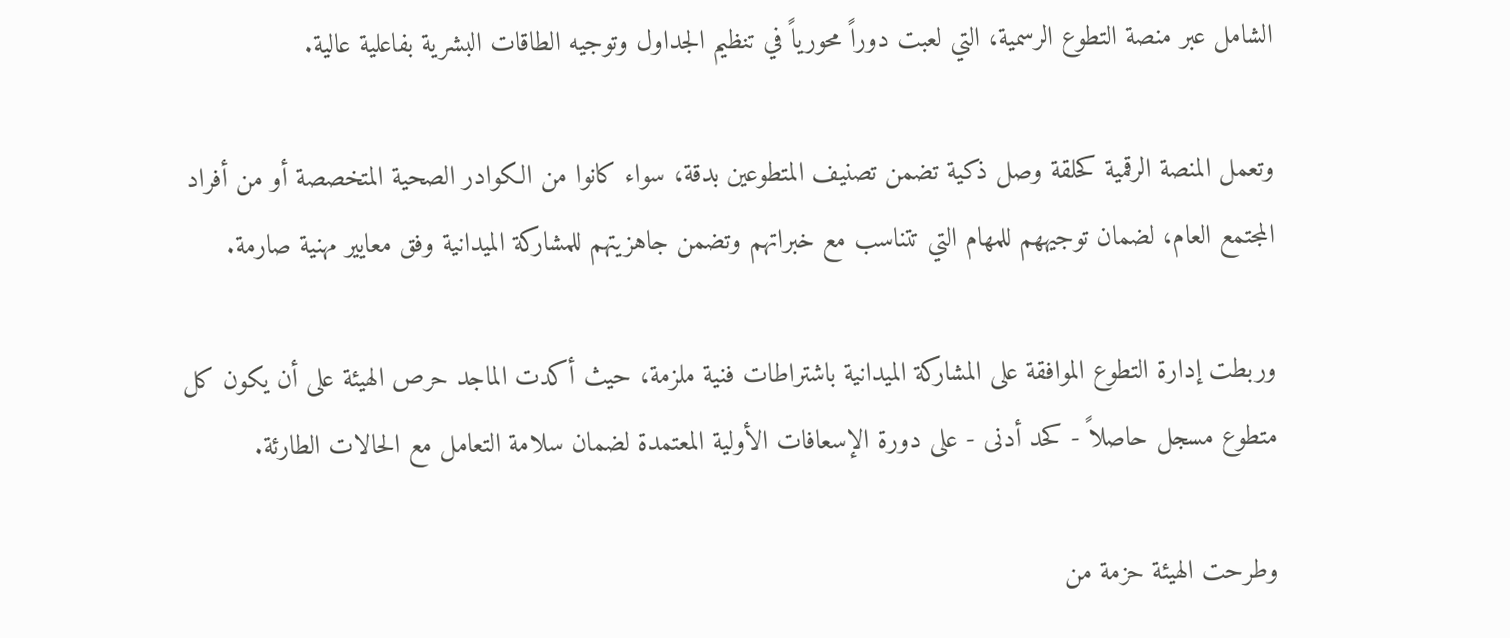الشامل عبر منصة التطوع الرسمية، التي لعبت دوراً محورياً في تنظيم الجداول وتوجيه الطاقات البشرية بفاعلية عالية.

وتعمل المنصة الرقمية كحلقة وصل ذكية تضمن تصنيف المتطوعين بدقة، سواء كانوا من الكوادر الصحية المتخصصة أو من أفراد المجتمع العام، لضمان توجيههم للمهام التي تتناسب مع خبراتهم وتضمن جاهزيتهم للمشاركة الميدانية وفق معايير مهنية صارمة.

وربطت إدارة التطوع الموافقة على المشاركة الميدانية باشتراطات فنية ملزمة، حيث أكدت الماجد حرص الهيئة على أن يكون كل متطوع مسجل حاصلاً - كحد أدنى - على دورة الإسعافات الأولية المعتمدة لضمان سلامة التعامل مع الحالات الطارئة.

وطرحت الهيئة حزمة من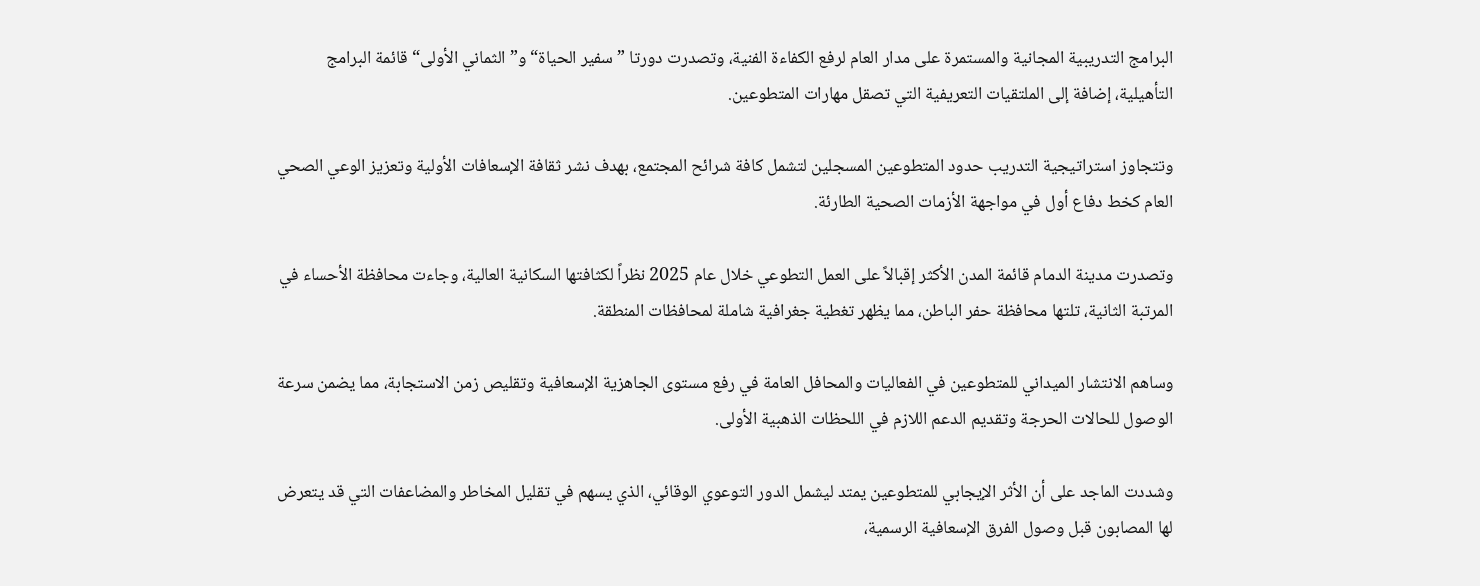البرامج التدريبية المجانية والمستمرة على مدار العام لرفع الكفاءة الفنية، وتصدرت دورتا ”سفير الحياة“ و”الثماني الأولى“ قائمة البرامج التأهيلية، إضافة إلى الملتقيات التعريفية التي تصقل مهارات المتطوعين.

وتتجاوز استراتيجية التدريب حدود المتطوعين المسجلين لتشمل كافة شرائح المجتمع، بهدف نشر ثقافة الإسعافات الأولية وتعزيز الوعي الصحي العام كخط دفاع أول في مواجهة الأزمات الصحية الطارئة.

وتصدرت مدينة الدمام قائمة المدن الأكثر إقبالاً على العمل التطوعي خلال عام 2025 نظراً لكثافتها السكانية العالية، وجاءت محافظة الأحساء في المرتبة الثانية، تلتها محافظة حفر الباطن، مما يظهر تغطية جغرافية شاملة لمحافظات المنطقة.

وساهم الانتشار الميداني للمتطوعين في الفعاليات والمحافل العامة في رفع مستوى الجاهزية الإسعافية وتقليص زمن الاستجابة، مما يضمن سرعة الوصول للحالات الحرجة وتقديم الدعم اللازم في اللحظات الذهبية الأولى.

وشددت الماجد على أن الأثر الإيجابي للمتطوعين يمتد ليشمل الدور التوعوي الوقائي، الذي يسهم في تقليل المخاطر والمضاعفات التي قد يتعرض لها المصابون قبل وصول الفرق الإسعافية الرسمية،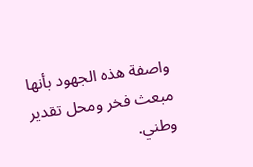واصفة هذه الجهود بأنها مبعث فخر ومحل تقدير وطني.